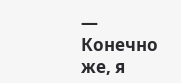— Конечно же, я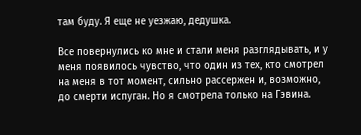там буду. Я еще не уезжаю, дедушка.

Все повернулись ко мне и стали меня разглядывать, и у меня появилось чувство, что один из тех, кто смотрел на меня в тот момент, сильно рассержен и, возможно, до смерти испуган. Но я смотрела только на Гэвина.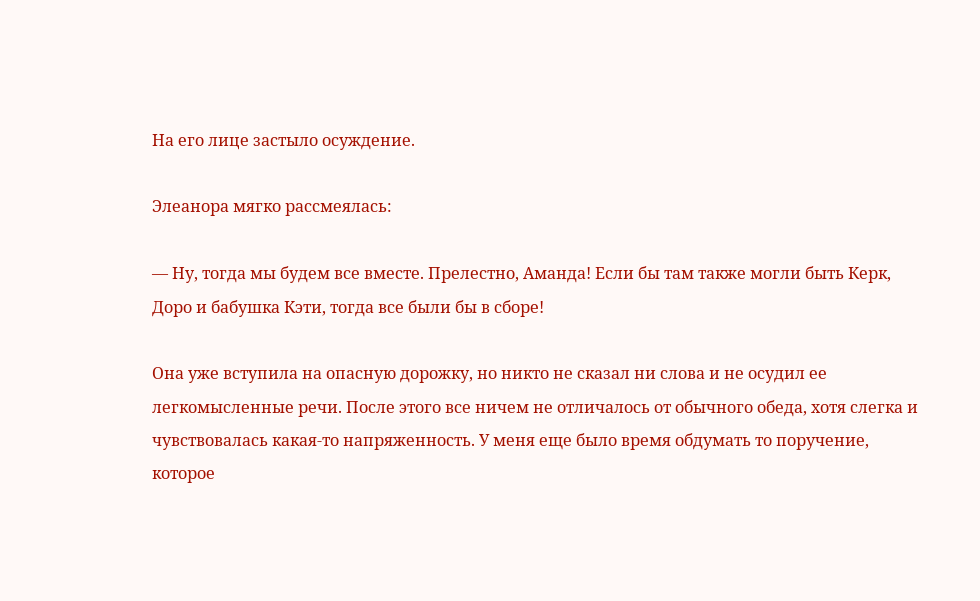На его лице застыло осуждение.

Элеанора мягко рассмеялась:

— Ну, тогда мы будем все вместе. Прелестно, Аманда! Если бы там также могли быть Керк, Доро и бабушка Кэти, тогда все были бы в сборе!

Она уже вступила на опасную дорожку, но никто не сказал ни слова и не осудил ее легкомысленные речи. После этого все ничем не отличалось от обычного обеда, хотя слегка и чувствовалась какая-то напряженность. У меня еще было время обдумать то поручение, которое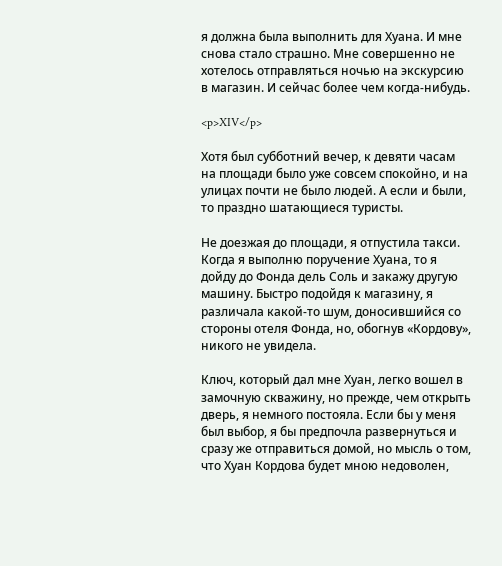я должна была выполнить для Хуана. И мне снова стало страшно. Мне совершенно не хотелось отправляться ночью на экскурсию в магазин. И сейчас более чем когда-нибудь.

<p>XIV</p>

Хотя был субботний вечер, к девяти часам на площади было уже совсем спокойно, и на улицах почти не было людей. А если и были, то праздно шатающиеся туристы.

Не доезжая до площади, я отпустила такси. Когда я выполню поручение Хуана, то я дойду до Фонда дель Соль и закажу другую машину. Быстро подойдя к магазину, я различала какой-то шум, доносившийся со стороны отеля Фонда, но, обогнув «Кордову», никого не увидела.

Ключ, который дал мне Хуан, легко вошел в замочную скважину, но прежде, чем открыть дверь, я немного постояла. Если бы у меня был выбор, я бы предпочла развернуться и сразу же отправиться домой, но мысль о том, что Хуан Кордова будет мною недоволен,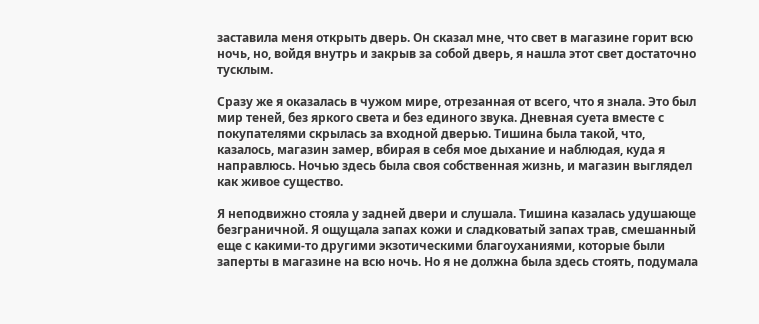заставила меня открыть дверь. Он сказал мне, что свет в магазине горит всю ночь, но, войдя внутрь и закрыв за собой дверь, я нашла этот свет достаточно тусклым.

Сразу же я оказалась в чужом мире, отрезанная от всего, что я знала. Это был мир теней, без яркого света и без единого звука. Дневная суета вместе с покупателями скрылась за входной дверью. Тишина была такой, что, казалось, магазин замер, вбирая в себя мое дыхание и наблюдая, куда я направлюсь. Ночью здесь была своя собственная жизнь, и магазин выглядел как живое существо.

Я неподвижно стояла у задней двери и слушала. Тишина казалась удушающе безграничной. Я ощущала запах кожи и сладковатый запах трав, смешанный еще с какими-то другими экзотическими благоуханиями, которые были заперты в магазине на всю ночь. Но я не должна была здесь стоять, подумала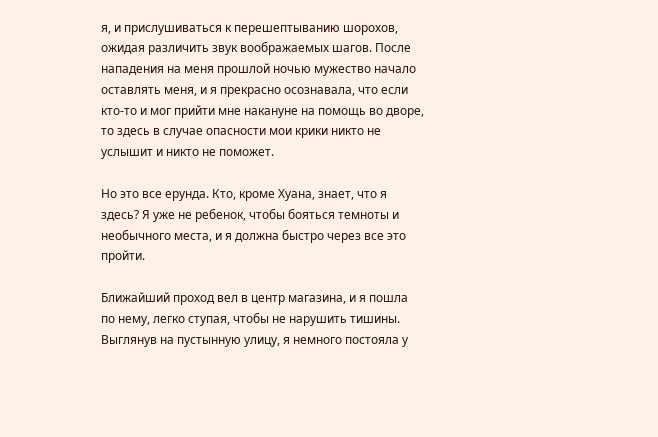я, и прислушиваться к перешептыванию шорохов, ожидая различить звук воображаемых шагов. После нападения на меня прошлой ночью мужество начало оставлять меня, и я прекрасно осознавала, что если кто-то и мог прийти мне накануне на помощь во дворе, то здесь в случае опасности мои крики никто не услышит и никто не поможет.

Но это все ерунда. Кто, кроме Хуана, знает, что я здесь? Я уже не ребенок, чтобы бояться темноты и необычного места, и я должна быстро через все это пройти.

Ближайший проход вел в центр магазина, и я пошла по нему, легко ступая, чтобы не нарушить тишины. Выглянув на пустынную улицу, я немного постояла у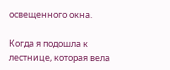освещенного окна.

Когда я подошла к лестнице, которая вела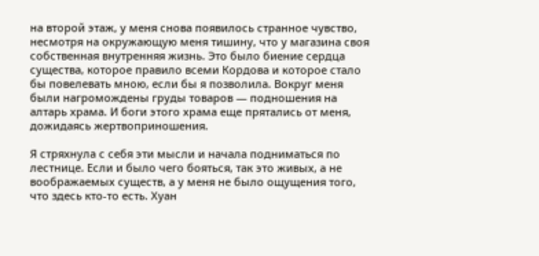на второй этаж, у меня снова появилось странное чувство, несмотря на окружающую меня тишину, что у магазина своя собственная внутренняя жизнь. Это было биение сердца существа, которое правило всеми Кордова и которое стало бы повелевать мною, если бы я позволила. Вокруг меня были нагромождены груды товаров — подношения на алтарь храма. И боги этого храма еще прятались от меня, дожидаясь жертвоприношения.

Я стряхнула с себя эти мысли и начала подниматься по лестнице. Если и было чего бояться, так это живых, а не воображаемых существ, а у меня не было ощущения того, что здесь кто-то есть. Хуан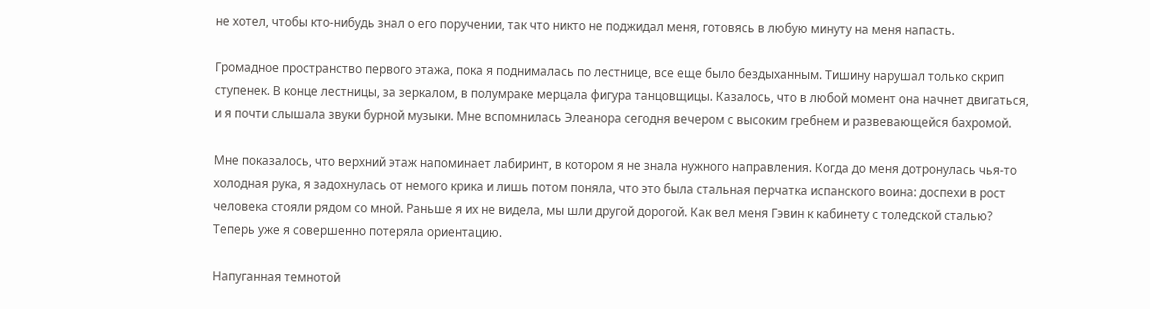не хотел, чтобы кто-нибудь знал о его поручении, так что никто не поджидал меня, готовясь в любую минуту на меня напасть.

Громадное пространство первого этажа, пока я поднималась по лестнице, все еще было бездыханным. Тишину нарушал только скрип ступенек. В конце лестницы, за зеркалом, в полумраке мерцала фигура танцовщицы. Казалось, что в любой момент она начнет двигаться, и я почти слышала звуки бурной музыки. Мне вспомнилась Элеанора сегодня вечером с высоким гребнем и развевающейся бахромой.

Мне показалось, что верхний этаж напоминает лабиринт, в котором я не знала нужного направления. Когда до меня дотронулась чья-то холодная рука, я задохнулась от немого крика и лишь потом поняла, что это была стальная перчатка испанского воина: доспехи в рост человека стояли рядом со мной. Раньше я их не видела, мы шли другой дорогой. Как вел меня Гэвин к кабинету с толедской сталью? Теперь уже я совершенно потеряла ориентацию.

Напуганная темнотой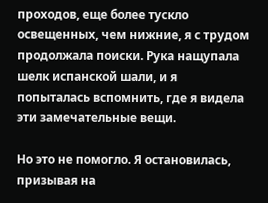проходов, еще более тускло освещенных, чем нижние, я с трудом продолжала поиски. Рука нащупала шелк испанской шали, и я попыталась вспомнить, где я видела эти замечательные вещи.

Но это не помогло. Я остановилась, призывая на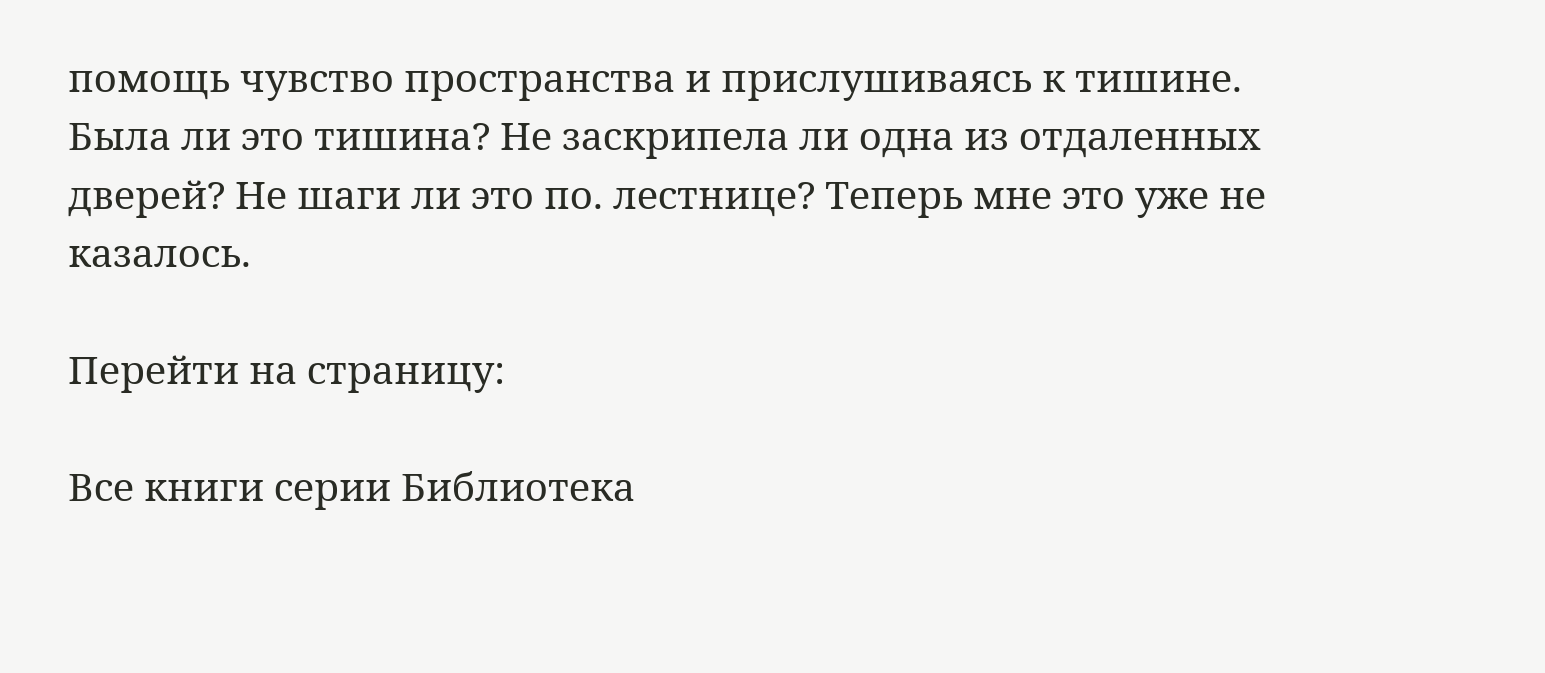помощь чувство пространства и прислушиваясь к тишине. Была ли это тишина? Не заскрипела ли одна из отдаленных дверей? Не шаги ли это по. лестнице? Теперь мне это уже не казалось.

Перейти на страницу:

Все книги серии Библиотека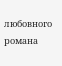любовного романа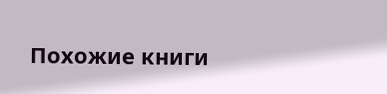Похожие книги